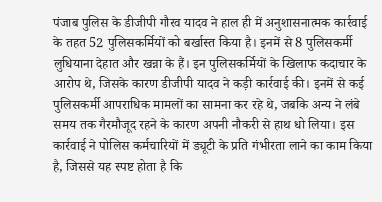पंजाब पुलिस के डीजीपी गौरव यादव ने हाल ही में अनुशासनात्मक कार्रवाई के तहत 52 पुलिसकर्मियों को बर्खास्त किया है। इनमें से 8 पुलिसकर्मी लुधियाना देहात और खन्ना के हैं। इन पुलिसकर्मियों के खिलाफ कदाचार के आरोप थे, जिसके कारण डीजीपी यादव ने कड़ी कार्रवाई की। इनमें से कई पुलिसकर्मी आपराधिक मामलों का सामना कर रहे थे, जबकि अन्य ने लंबे समय तक गैरमौजूद रहने के कारण अपनी नौकरी से हाथ धो लिया। इस कार्रवाई ने पोलिस कर्मचारियों में ड्यूटी के प्रति गंभीरता लाने का काम किया है, जिससे यह स्पष्ट होता है कि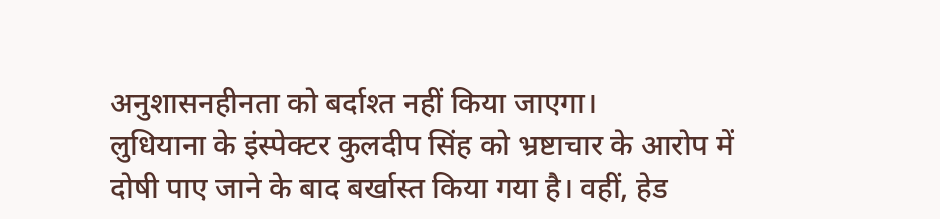अनुशासनहीनता को बर्दाश्त नहीं किया जाएगा।
लुधियाना के इंस्पेक्टर कुलदीप सिंह को भ्रष्टाचार के आरोप में दोषी पाए जाने के बाद बर्खास्त किया गया है। वहीं, हेड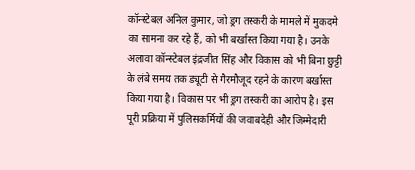कॉन्स्टेबल अनिल कुमार, जो ड्रग तस्करी के मामले में मुकदमे का सामना कर रहे हैं, को भी बर्खास्त किया गया है। उनके अलावा कॉन्स्टेबल इंद्रजीत सिंह और विकास को भी बिना छुट्टी के लंबे समय तक ड्यूटी से गैरमौजूद रहने के कारण बर्खास्त किया गया है। विकास पर भी ड्रग तस्करी का आरोप है। इस पूरी प्रक्रिया में पुलिसकर्मियों की जवाबदेही और जिम्मेदारी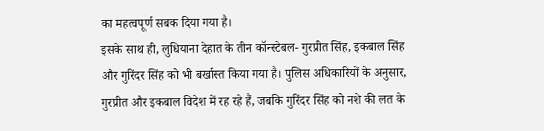का महत्वपूर्ण सबक दिया गया है।
इसके साथ ही, लुधियाना देहात के तीन कॉन्स्टेबल- गुरप्रीत सिंह, इकबाल सिंह और गुरिंदर सिंह को भी बर्खास्त किया गया है। पुलिस अधिकारियों के अनुसार, गुरप्रीत और इकबाल विदेश में रह रहे हैं, जबकि गुरिंदर सिंह को नशे की लत के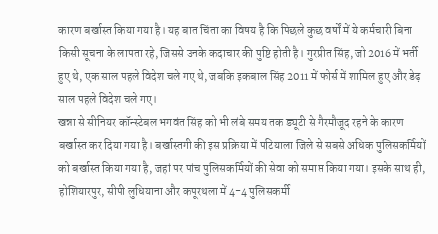कारण बर्खास्त किया गया है। यह बात चिंता का विषय है कि पिछले कुछ वर्षों में ये कर्मचारी बिना किसी सूचना के लापता रहे, जिससे उनके कदाचार की पुष्टि होती है। गुरप्रीत सिंह, जो 2016 में भर्ती हुए थे, एक साल पहले विदेश चले गए थे, जबकि इकबाल सिंह 2011 में फोर्स में शामिल हुए और डेढ़ साल पहले विदेश चले गए।
खन्ना से सीनियर कॉन्स्टेबल भगवंत सिंह को भी लंबे समय तक ड्यूटी से गैरमौजूद रहने के कारण बर्खास्त कर दिया गया है। बर्खास्तगी की इस प्रक्रिया में पटियाला जिले से सबसे अधिक पुलिसकर्मियों को बर्खास्त किया गया है, जहां पर पांच पुलिसकर्मियों की सेवा को समाप्त किया गया। इसके साथ ही, होशियारपुर, सीपी लुधियाना और कपूरथला में 4-4 पुलिसकर्मी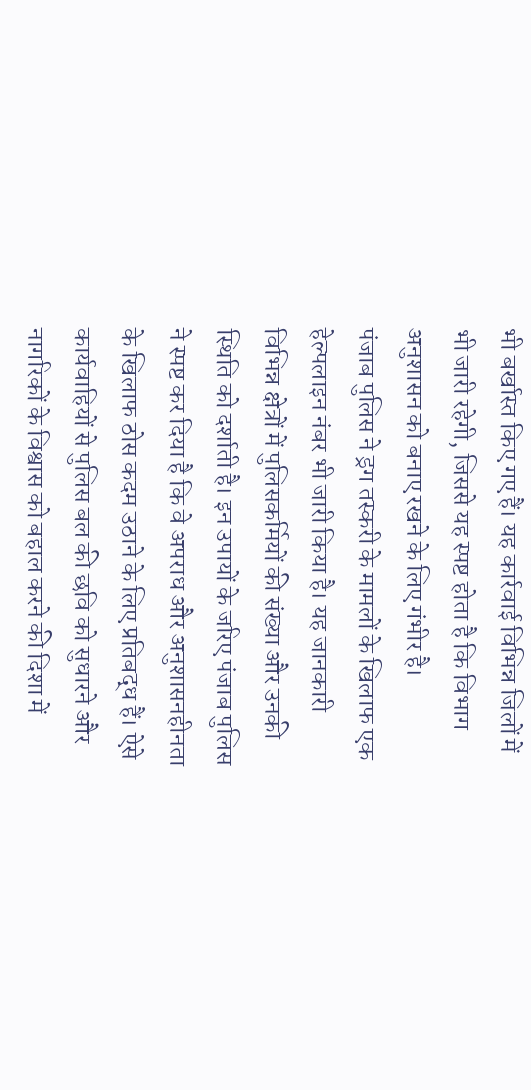भी बर्खास्त किए गए हैं। यह कार्रवाई विभिन्न जिलों में भी जारी रहेगी, जिससे यह स्पष्ट होता है कि विभाग अनुशासन को बनाए रखने के लिए गंभीर है।
पंजाब पुलिस ने ड्रग तस्करी के मामलों के खिलाफ एक हेल्पलाइन नंबर भी जारी किया है। यह जानकारी विभिन्न क्षेत्रों में पुलिसकर्मियों की संख्या और उनकी स्थिति को दर्शाती है। इन उपायों के जरिए पंजाब पुलिस ने स्पष्ट कर दिया है कि वे अपराध और अनुशासनहीनता के खिलाफ ठोस कदम उठाने के लिए प्रतिबद्ध हैं। ऐसे कार्यवाहियों से पुलिस बल की छवि को सुधारने और नागरिकों के विश्वास को बहाल करने की दिशा में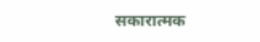सकारात्मक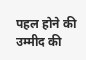पहल होने की उम्मीद की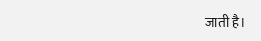जाती है।